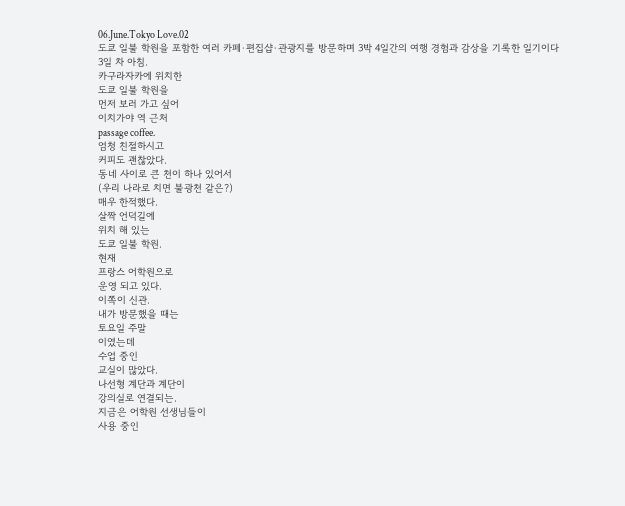06.June.Tokyo Love.02
도쿄 일불 학원을 포함한 여러 카페·편집샵·관광지를 방문하며 3박 4일간의 여행 경험과 감상을 기록한 일기이다
3일 차 아침.
카구라자카에 위치한
도쿄 일불 학원을
먼저 보러 가고 싶어
이치가야 역 근처
passage coffee.
엄청 친절하시고
커피도 괜찮았다.
동네 사이로 큰 천이 하나 있어서
(우리 나라로 치면 불광천 같은?)
매우 한적했다.
살짝 언덕길에
위치 해 있는
도쿄 일불 학원.
현재
프랑스 어학원으로
운영 되고 있다.
이쪽이 신관.
내가 방문했을 때는
토요일 주말
이였는데
수업 중인
교실이 많았다.
나선형 계단과 계단이
강의실로 연결되는.
지금은 어학원 선생님들이
사용 중인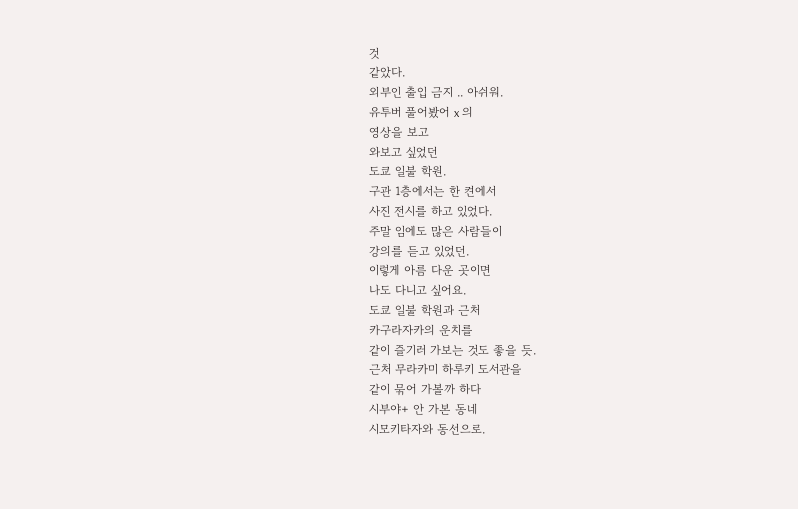것
같았다.
외부인 출입 금지 .. 아쉬워.
유투버 풀어봤어 x 의
영상을 보고
와보고 싶었던
도쿄 일불 학원.
구관 1층에서는 한 켠에서
사진 전시를 하고 있었다.
주말 임에도 많은 사람들이
강의를 듣고 있었던.
이렇게 아름 다운 곳이면
나도 다니고 싶어요.
도쿄 일불 학원과 근처
카구라자카의 운치를
같이 즐기러 가보는 것도 좋을 듯.
근처 무라카미 하루키 도서관을
같이 묶어 가볼까 하다
시부야+ 안 가본 동네
시모키타자와 동선으로.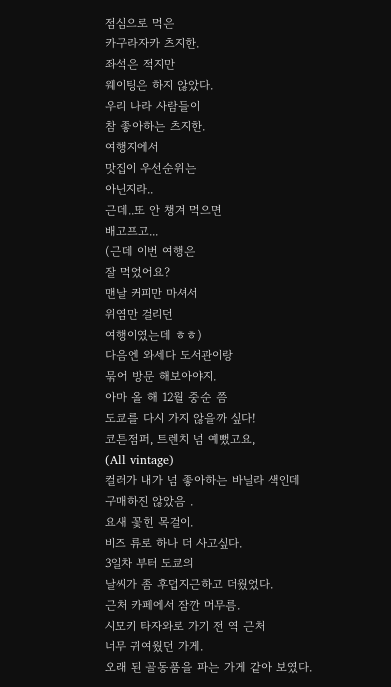점심으로 먹은
카구라자카 츠지한.
좌석은 적지만
웨이팅은 하지 않았다.
우리 나라 사람들이
참 좋아하는 츠지한.
여행지에서
맛집이 우선순위는
아닌지라..
근데..또 안 챙겨 먹으면
배고프고...
(근데 이번 여행은
잘 먹었어요?
맨날 커피만 마셔서
위염만 걸리던
여행이였는데 ㅎㅎ)
다음엔 와세다 도서관이랑
묶어 방문 해보아야지.
아마 올 해 12월 중순 쯤
도쿄를 다시 가지 않을까 싶다!
코튼점퍼, 트렌치 넘 예뻤고요,
(All vintage)
컬러가 내가 넘 좋아하는 바닐라 색인데
구매하진 않았음 .
요새 꽃힌 목걸이.
비즈 류로 하나 더 사고싶다.
3일차 부터 도쿄의
날씨가 좀 후덥지근하고 더웠었다.
근처 카페에서 잠깐 머무름.
시모키 타자와로 가기 전 역 근처
너무 귀여웠던 가게.
오래 된 골동품을 파는 가게 같아 보였다.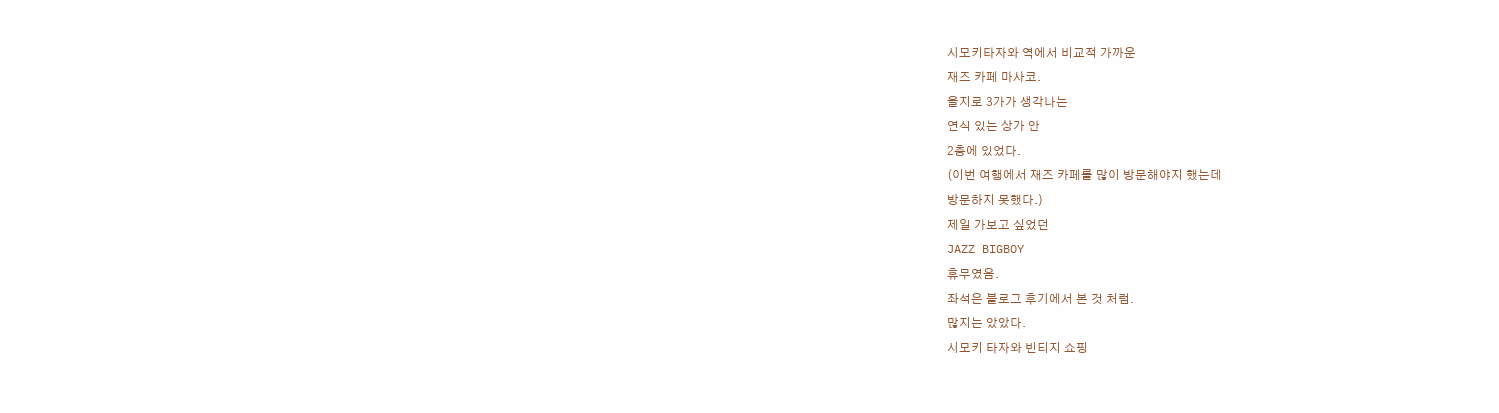시모키타자와 역에서 비교적 가까운
재즈 카페 마사코.
을지로 3가가 생각나는
연식 있는 상가 안
2층에 있었다.
(이번 여행에서 재즈 카페를 많이 방문해야지 했는데
방문하지 못했다.)
제일 가보고 싶었던
JAZZ BIGBOY
휴무였음.
좌석은 블로그 후기에서 본 것 처럼.
많지는 았았다.
시모키 타자와 빈티지 쇼핑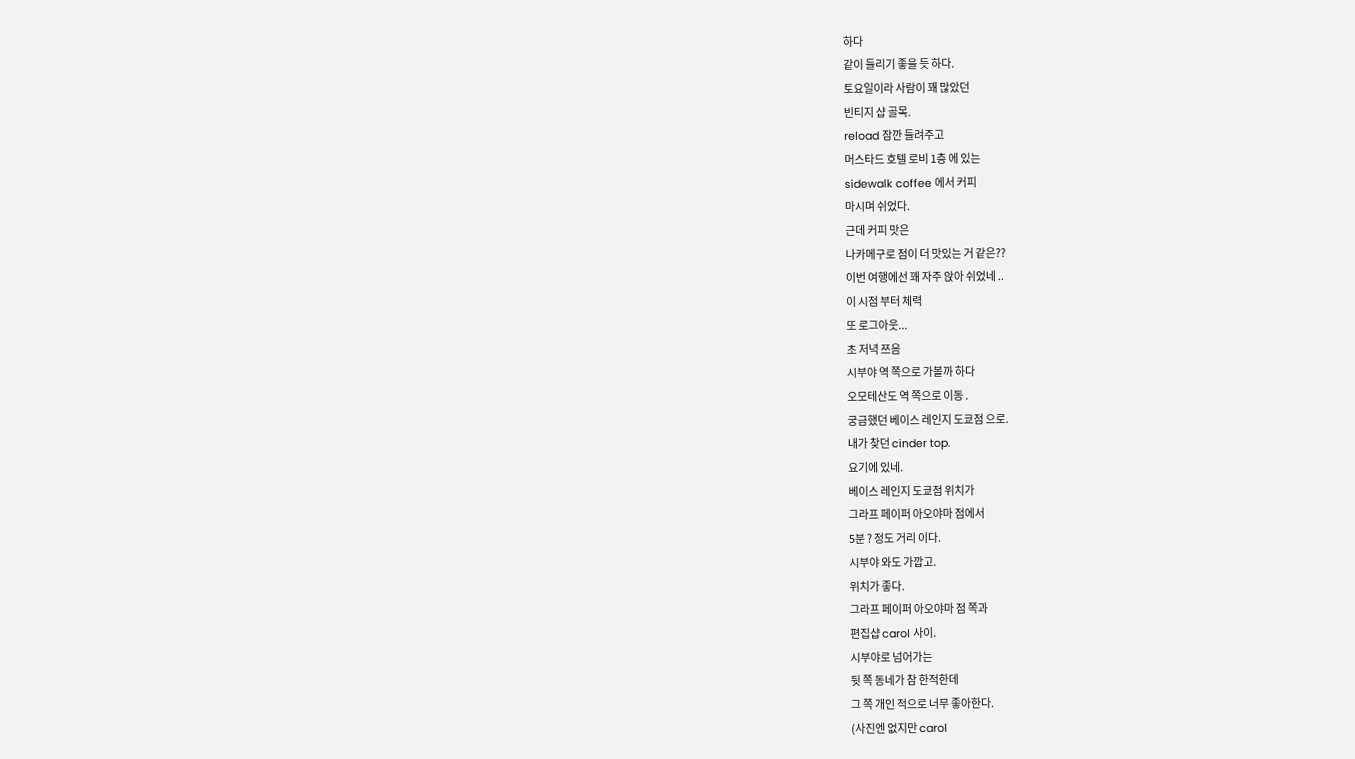하다
같이 들리기 좋을 듯 하다.
토요일이라 사람이 꽤 많았던
빈티지 샵 골목.
reload 잠깐 들려주고
머스타드 호텔 로비 1층 에 있는
sidewalk coffee 에서 커피
마시며 쉬었다.
근데 커피 맛은
나카메구로 점이 더 맛있는 거 같은??
이번 여행에선 꽤 자주 앉아 쉬었네 ..
이 시점 부터 체력
또 로그아웃...
초 저녁 쯔음
시부야 역 쪽으로 가볼까 하다
오모테산도 역 쪽으로 이동 .
궁금했던 베이스 레인지 도쿄점 으로.
내가 찾던 cinder top.
요기에 있네.
베이스 레인지 도쿄점 위치가
그라프 페이퍼 아오야마 점에서
5분 ? 정도 거리 이다.
시부야 와도 가깝고.
위치가 좋다.
그라프 페이퍼 아오야마 점 쪽과
편집샵 carol 사이.
시부야로 넘어가는
뒷 쪽 동네가 참 한적한데
그 쪽 개인 적으로 너무 좋아한다.
(사진엔 없지만 carol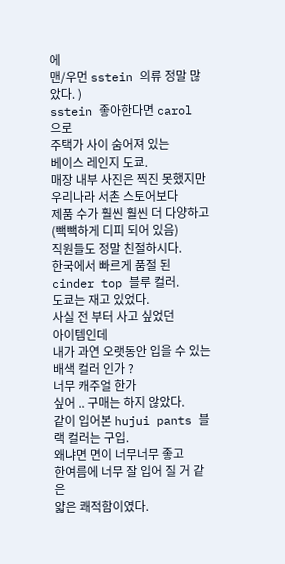에
맨/우먼 sstein 의류 정말 많았다. )
sstein 좋아한다면 carol 으로
주택가 사이 숨어져 있는
베이스 레인지 도쿄.
매장 내부 사진은 찍진 못했지만
우리나라 서촌 스토어보다
제품 수가 훨씬 훨씬 더 다양하고
(빽빽하게 디피 되어 있음)
직원들도 정말 친절하시다.
한국에서 빠르게 품절 된 cinder top 블루 컬러.
도쿄는 재고 있었다.
사실 전 부터 사고 싶었던
아이템인데
내가 과연 오랫동안 입을 수 있는
배색 컬러 인가 ?
너무 캐주얼 한가
싶어 .. 구매는 하지 않았다.
같이 입어본 hujui pants 블랙 컬러는 구입.
왜냐면 면이 너무너무 좋고
한여름에 너무 잘 입어 질 거 같은
얇은 쾌적함이였다.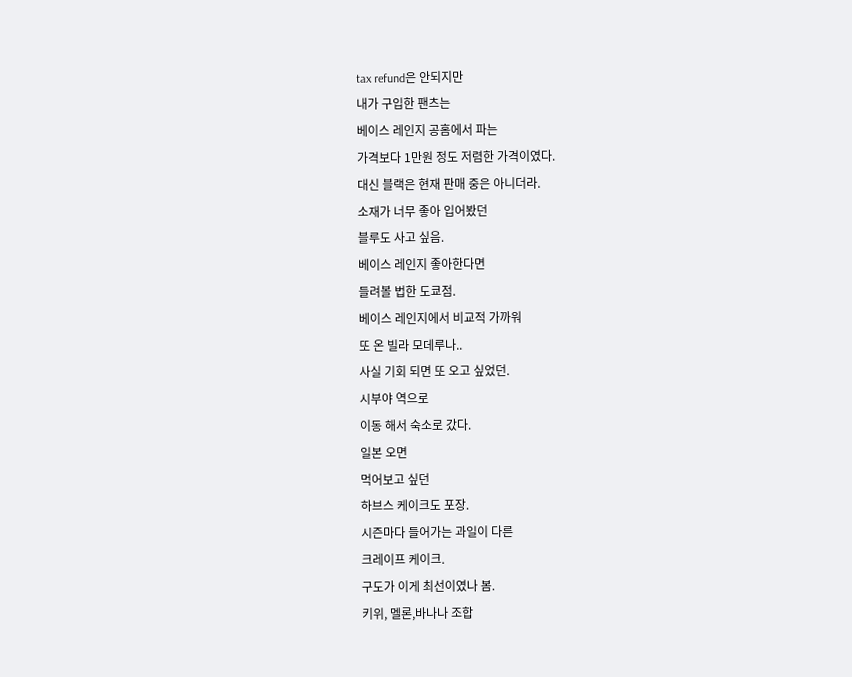tax refund은 안되지만
내가 구입한 팬츠는
베이스 레인지 공홈에서 파는
가격보다 1만원 정도 저렴한 가격이였다.
대신 블랙은 현재 판매 중은 아니더라.
소재가 너무 좋아 입어봤던
블루도 사고 싶음.
베이스 레인지 좋아한다면
들려볼 법한 도쿄점.
베이스 레인지에서 비교적 가까워
또 온 빌라 모데루나..
사실 기회 되면 또 오고 싶었던.
시부야 역으로
이동 해서 숙소로 갔다.
일본 오면
먹어보고 싶던
하브스 케이크도 포장.
시즌마다 들어가는 과일이 다른
크레이프 케이크.
구도가 이게 최선이였나 봄.
키위, 멜론,바나나 조합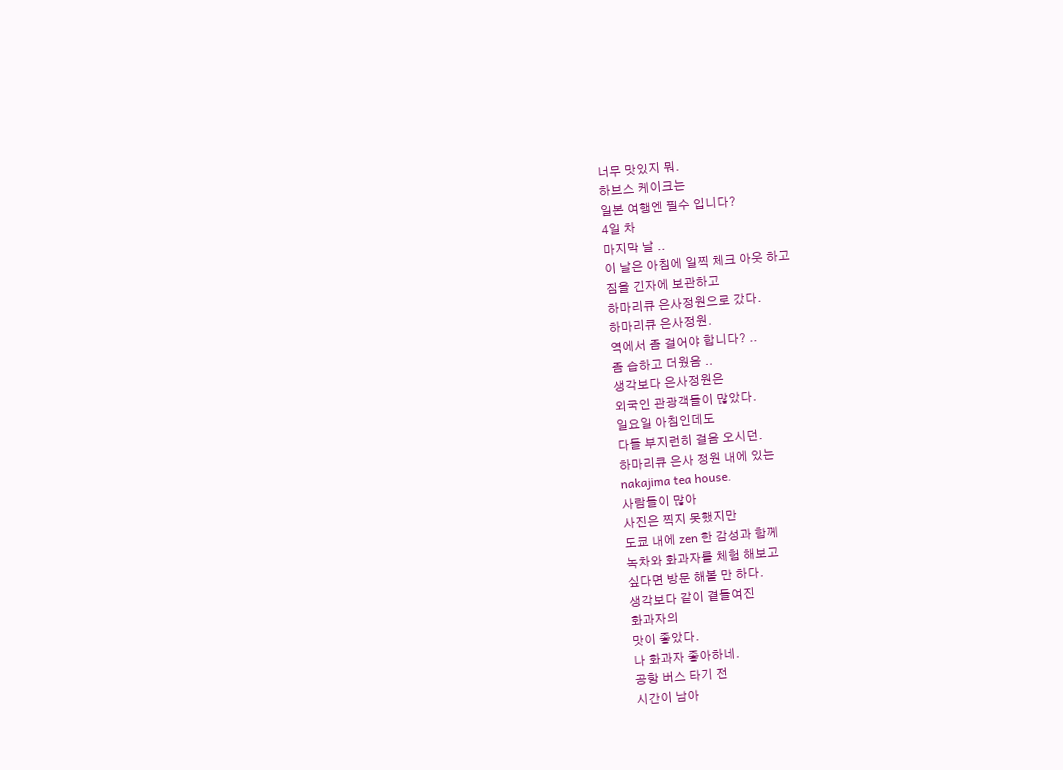너무 맛있지 뭐.
하브스 케이크는
일본 여행엔 필수 입니다?
4일 차
마지막 날 ..
이 날은 아침에 일찍 체크 아웃 하고
짐을 긴자에 보관하고
하마리큐 은사정원으로 갔다.
하마리큐 은사정원.
역에서 좀 걸어야 합니다? ..
좀 습하고 더웠음 ..
생각보다 은사정원은
외국인 관광객들이 많았다.
일요일 아침인데도
다들 부지런히 걸음 오시던.
하마리큐 은사 정원 내에 있는
nakajima tea house.
사람들이 많아
사진은 찍지 못했지만
도쿄 내에 zen 한 감성과 함께
녹차와 화과자를 체험 해보고
싶다면 방문 해볼 만 하다.
생각보다 같이 곁들여진
화과자의
맛이 좋았다.
나 화과자 좋아하네.
공항 버스 타기 전
시간이 남아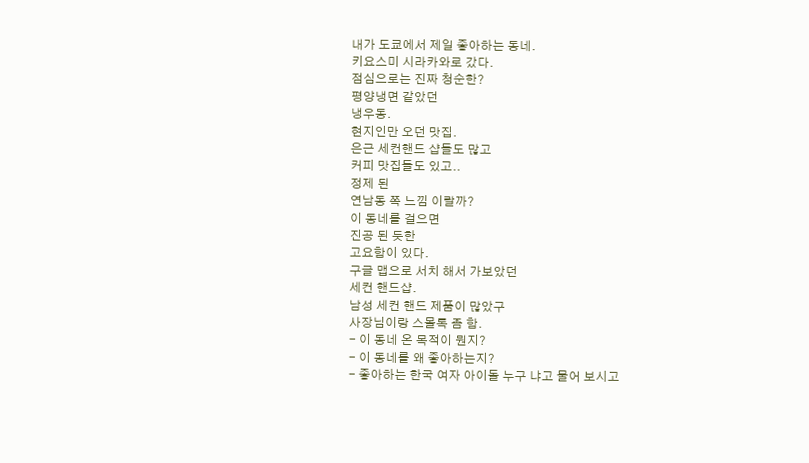내가 도쿄에서 제일 좋아하는 동네.
키요스미 시라카와로 갔다.
점심으로는 진짜 청순한?
평양냉면 같았던
냉우동.
현지인만 오던 맛집.
은근 세컨핸드 샵들도 많고
커피 맛집들도 있고..
정제 된
연남동 쪽 느낌 이랄까?
이 동네를 걸으면
진공 된 듯한
고요함이 있다.
구글 맵으로 서치 해서 가보았던
세컨 핸드샵.
남성 세컨 핸드 제품이 많았구
사장님이랑 스몰톡 좀 함.
- 이 동네 온 목적이 뭔지?
- 이 동네를 왜 좋아하는지?
- 좋아하는 한국 여자 아이돌 누구 냐고 물어 보시고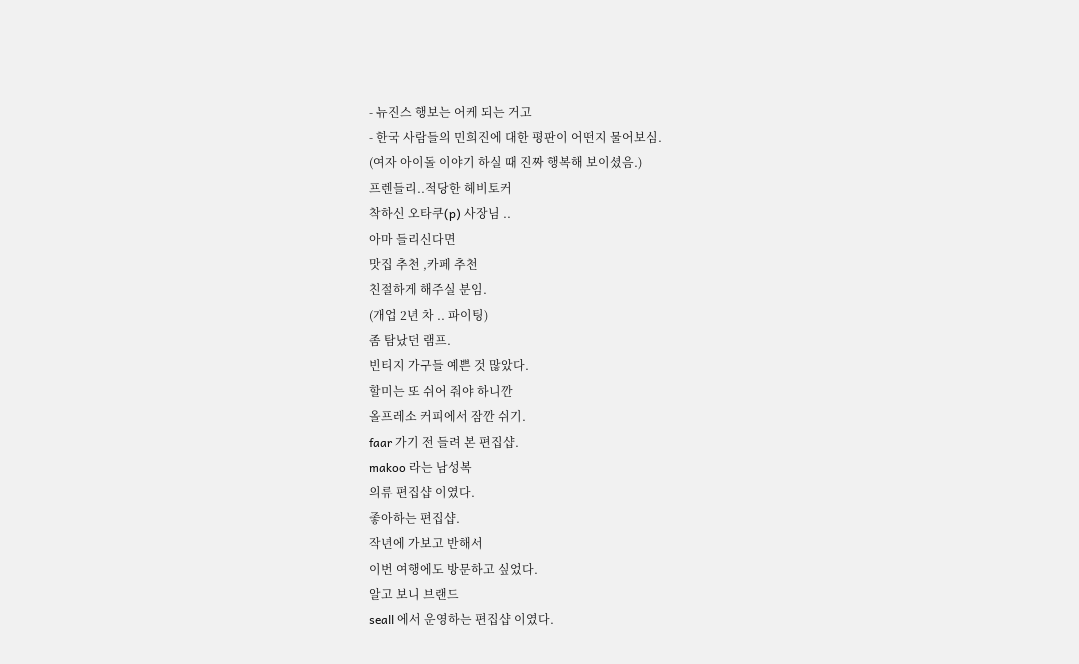- 뉴진스 행보는 어케 되는 거고
- 한국 사람들의 민희진에 대한 평판이 어떤지 물어보심.
(여자 아이돌 이야기 하실 때 진짜 행복해 보이셨음.)
프렌들리..적당한 헤비토커
착하신 오타쿠(p) 사장님 ..
아마 들리신다면
맛집 추천 ,카페 추천
친절하게 해주실 분임.
(개업 2년 차 .. 파이팅)
좀 탐났던 램프.
빈티지 가구들 예쁜 것 많았다.
할미는 또 쉬어 줘야 하니깐
올프레소 커피에서 잠깐 쉬기.
faar 가기 전 들려 본 편집샵.
makoo 라는 남성복
의류 편집샵 이였다.
좋아하는 편집샵.
작년에 가보고 반해서
이번 여행에도 방문하고 싶었다.
알고 보니 브랜드
seall 에서 운영하는 편집샵 이였다.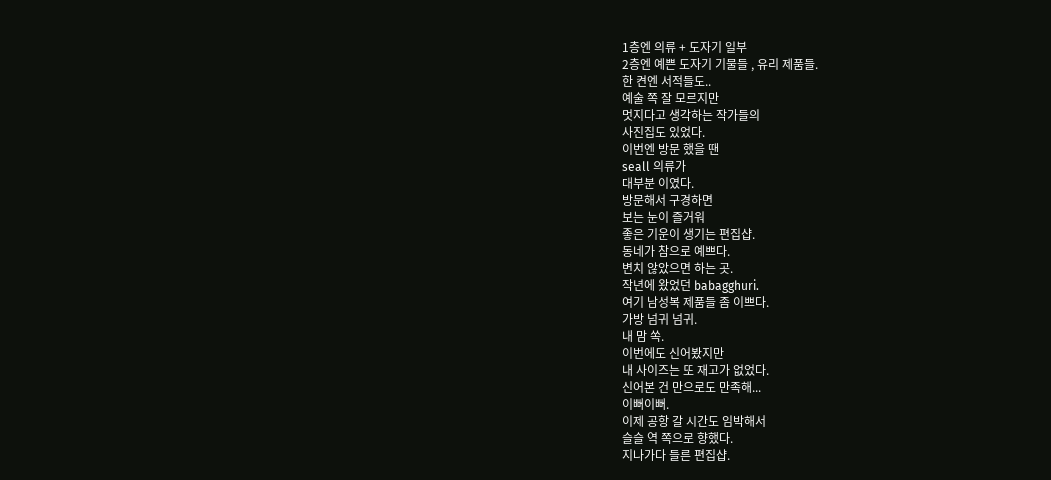1층엔 의류 + 도자기 일부
2층엔 예쁜 도자기 기물들 , 유리 제품들.
한 켠엔 서적들도..
예술 쪽 잘 모르지만
멋지다고 생각하는 작가들의
사진집도 있었다.
이번엔 방문 했을 땐
seall 의류가
대부분 이였다.
방문해서 구경하면
보는 눈이 즐거워
좋은 기운이 생기는 편집샵.
동네가 참으로 예쁘다.
변치 않았으면 하는 곳.
작년에 왔었던 babagghuri.
여기 남성복 제품들 좀 이쁘다.
가방 넘귀 넘귀.
내 맘 쏙.
이번에도 신어봤지만
내 사이즈는 또 재고가 없었다.
신어본 건 만으로도 만족해...
이뻐이뻐.
이제 공항 갈 시간도 임박해서
슬슬 역 쪽으로 향했다.
지나가다 들른 편집샵.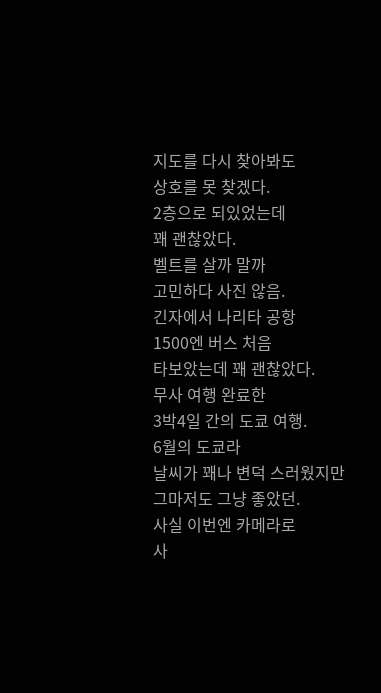지도를 다시 찾아봐도
상호를 못 찾겠다.
2층으로 되있었는데
꽤 괜찮았다.
벨트를 살까 말까
고민하다 사진 않음.
긴자에서 나리타 공항
1500엔 버스 처음
타보았는데 꽤 괜찮았다.
무사 여행 완료한
3박4일 간의 도쿄 여행.
6월의 도쿄라
날씨가 꽤나 변덕 스러웠지만
그마저도 그냥 좋았던.
사실 이번엔 카메라로
사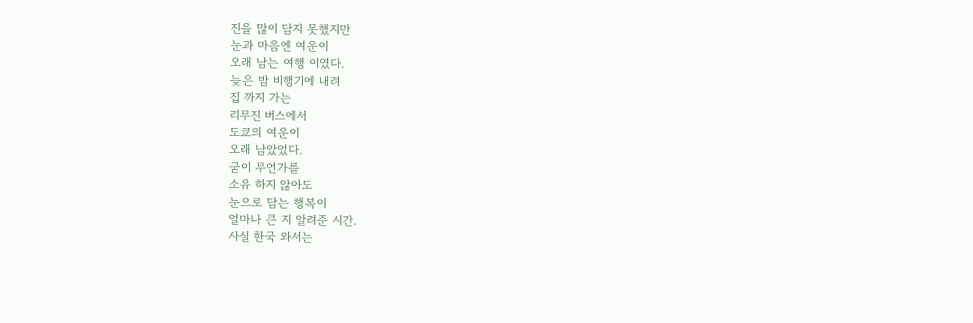진을 많이 담지 못했지만
눈과 마음엔 여운이
오래 남는 여행 이였다.
늦은 밤 비행기에 내려
집 까지 가는
리무진 버스에서
도쿄의 여운이
오래 남았었다.
굳이 무언가를
소유 하지 않아도
눈으로 담는 행복이
얼마나 큰 지 알려준 시간.
사실 한국 와서는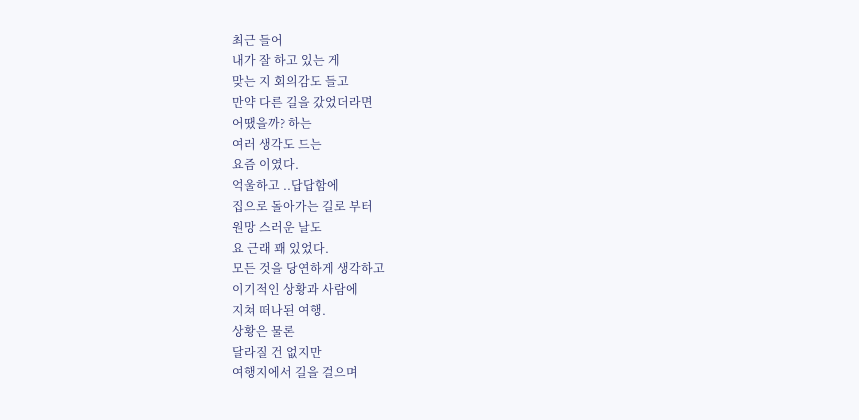최근 들어
내가 잘 하고 있는 게
맞는 지 회의감도 들고
만약 다른 길을 갔었더라면
어땠을까? 하는
여러 생각도 드는
요즘 이였다.
억울하고 ..답답함에
집으로 돌아가는 길로 부터
원망 스러운 날도
요 근래 꽤 있었다.
모든 것을 당연하게 생각하고
이기적인 상황과 사람에
지쳐 떠나된 여행.
상황은 물론
달라질 건 없지만
여행지에서 길을 걸으며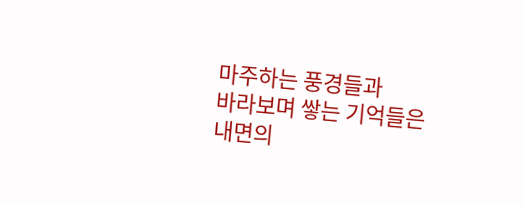마주하는 풍경들과
바라보며 쌓는 기억들은
내면의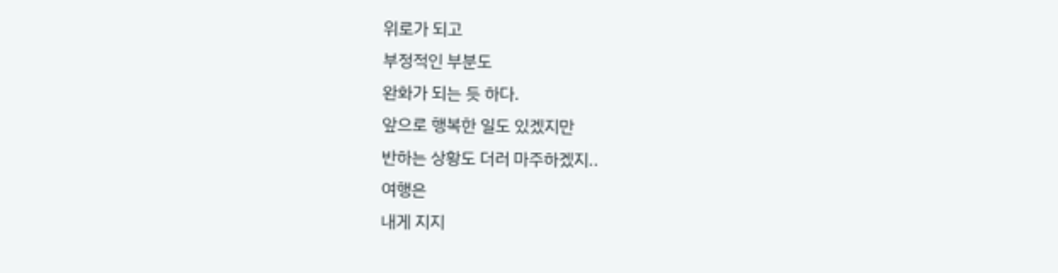위로가 되고
부정적인 부분도
완화가 되는 듯 하다.
앞으로 행복한 일도 있겠지만
반하는 상황도 더러 마주하겠지..
여행은
내게 지지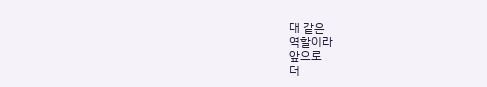대 같은
역할이라
앞으로
더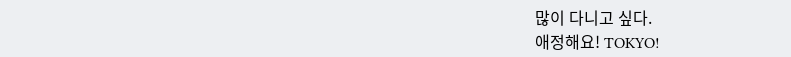많이 다니고 싶다.
애정해요! TOKYO!